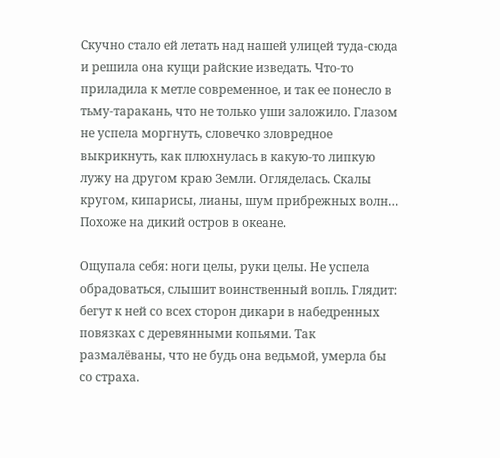Скучно стало ей летать над нашей улицей туда-сюда и решила она кущи райские изведать. Что-то приладила к метле современное, и так ее понесло в тьму-таракань, что не только уши заложило. Глазом не успела моргнуть, словечко зловредное выкрикнуть, как плюхнулась в какую-то липкую лужу на другом краю Земли. Огляделась. Скалы кругом, кипарисы, лианы, шум прибрежных волн… Похоже на дикий остров в океане.

Ощупала себя: ноги целы, руки целы. Не успела обрадоваться, слышит воинственный вопль. Глядит: бегут к ней со всех сторон дикари в набедренных повязках с деревянными копьями. Так размалёваны, что не будь она ведьмой, умерла бы со страха.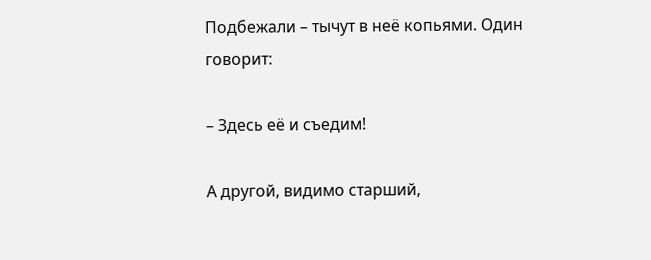Подбежали – тычут в неё копьями. Один говорит:

– Здесь её и съедим!

А другой, видимо старший,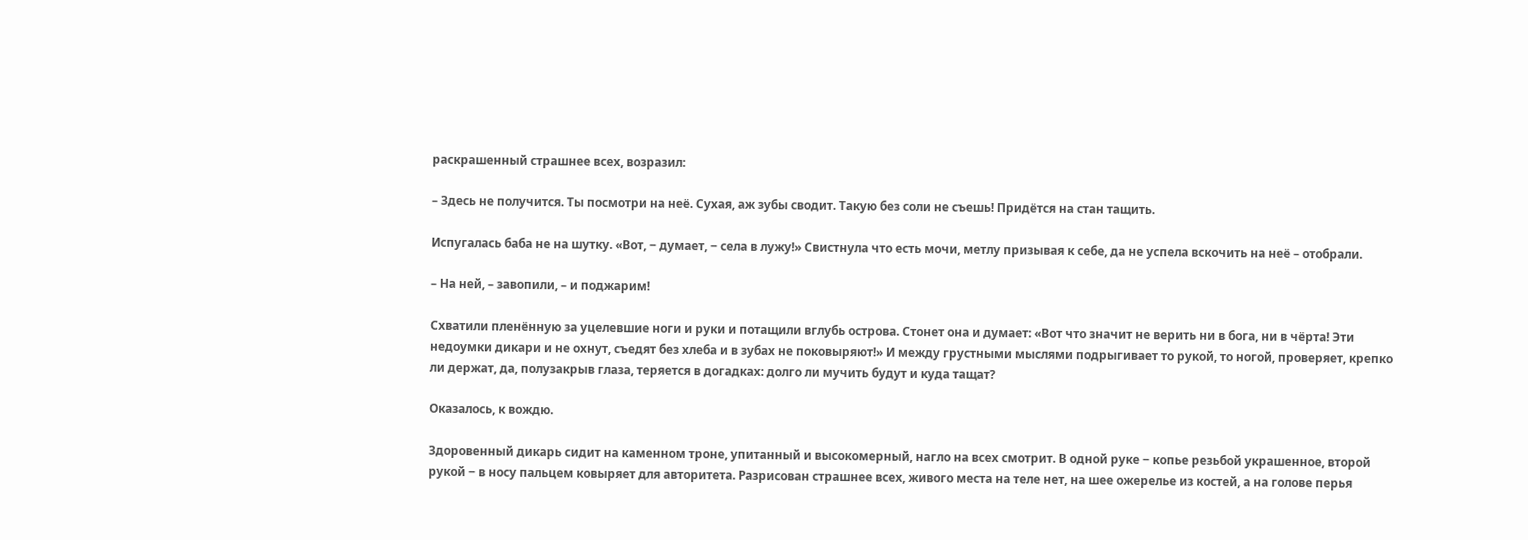раскрашенный страшнее всех, возразил:

– Здесь не получится. Ты посмотри на неё. Сухая, аж зубы сводит. Такую без соли не съешь! Придётся на стан тащить.

Испугалась баба не на шутку. «Вот, ‒ думает, ‒ села в лужу!» Свистнула что есть мочи, метлу призывая к себе, да не успела вскочить на неё – отобрали.

– На ней, – завопили, – и поджарим!

Схватили пленённую за уцелевшие ноги и руки и потащили вглубь острова. Стонет она и думает: «Вот что значит не верить ни в бога, ни в чёрта! Эти недоумки дикари и не охнут, съедят без хлеба и в зубах не поковыряют!» И между грустными мыслями подрыгивает то рукой, то ногой, проверяет, крепко ли держат, да, полузакрыв глаза, теряется в догадках: долго ли мучить будут и куда тащат?

Оказалось, к вождю.

Здоровенный дикарь сидит на каменном троне, упитанный и высокомерный, нагло на всех смотрит. В одной руке ‒ копье резьбой украшенное, второй рукой ‒ в носу пальцем ковыряет для авторитета. Разрисован страшнее всех, живого места на теле нет, на шее ожерелье из костей, а на голове перья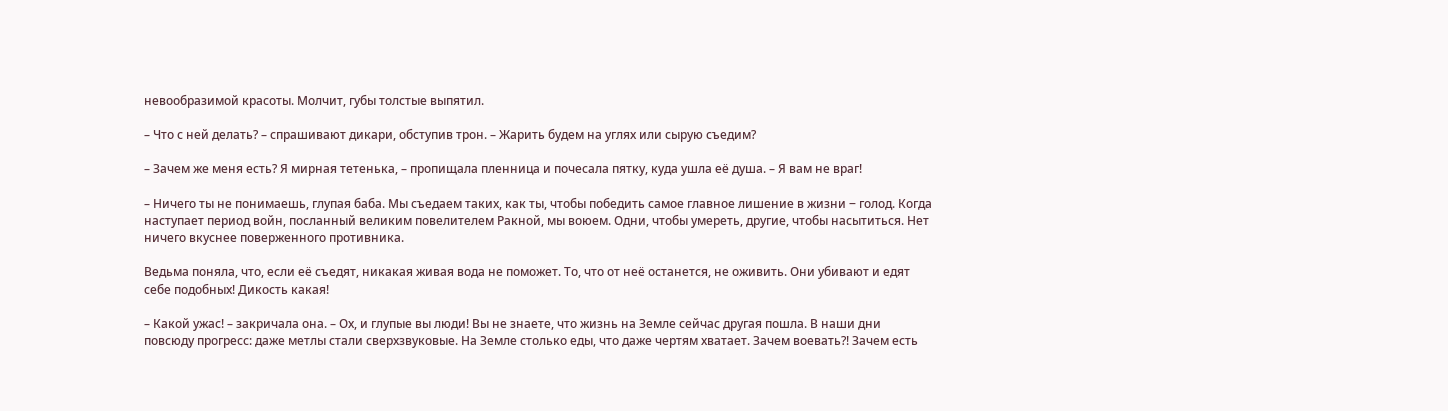невообразимой красоты. Молчит, губы толстые выпятил.

– Что с ней делать? – спрашивают дикари, обступив трон. – Жарить будем на углях или сырую съедим?

– Зачем же меня есть? Я мирная тетенька, – пропищала пленница и почесала пятку, куда ушла её душа. – Я вам не враг!

– Ничего ты не понимаешь, глупая баба. Мы съедаем таких, как ты, чтобы победить самое главное лишение в жизни ‒ голод. Когда наступает период войн, посланный великим повелителем Ракной, мы воюем. Одни, чтобы умереть, другие, чтобы насытиться. Нет ничего вкуснее поверженного противника.

Ведьма поняла, что, если её съедят, никакая живая вода не поможет. То, что от неё останется, не оживить. Они убивают и едят себе подобных! Дикость какая!

– Какой ужас! – закричала она. – Ох, и глупые вы люди! Вы не знаете, что жизнь на Земле сейчас другая пошла. В наши дни повсюду прогресс: даже метлы стали сверхзвуковые. На Земле столько еды, что даже чертям хватает. Зачем воевать?! Зачем есть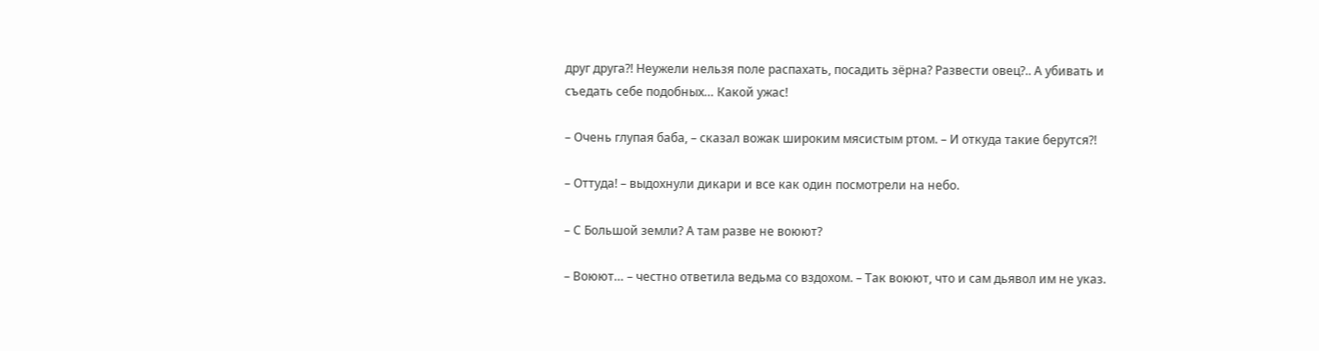друг друга?! Неужели нельзя поле распахать, посадить зёрна? Развести овец?.. А убивать и съедать себе подобных… Какой ужас!

– Очень глупая баба, – сказал вожак широким мясистым ртом. – И откуда такие берутся?!

– Оттуда! – выдохнули дикари и все как один посмотрели на небо.

– С Большой земли? А там разве не воюют?

– Воюют… – честно ответила ведьма со вздохом. – Так воюют, что и сам дьявол им не указ.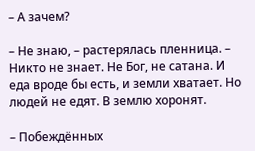– А зачем?

– Не знаю, – растерялась пленница. – Никто не знает. Не Бог, не сатана. И еда вроде бы есть, и земли хватает. Но людей не едят. В землю хоронят.

– Побеждённых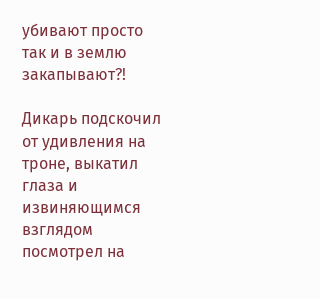убивают просто так и в землю закапывают?!

Дикарь подскочил от удивления на троне, выкатил глаза и извиняющимся взглядом посмотрел на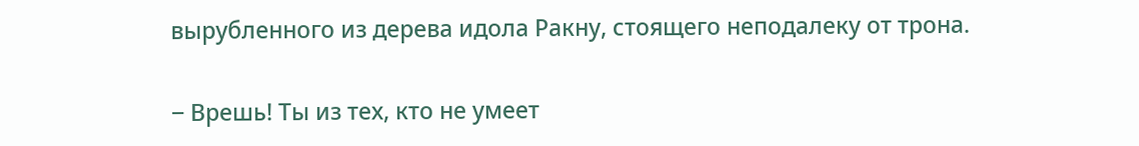вырубленного из дерева идола Ракну, стоящего неподалеку от трона.

‒ Врешь! Ты из тех, кто не умеет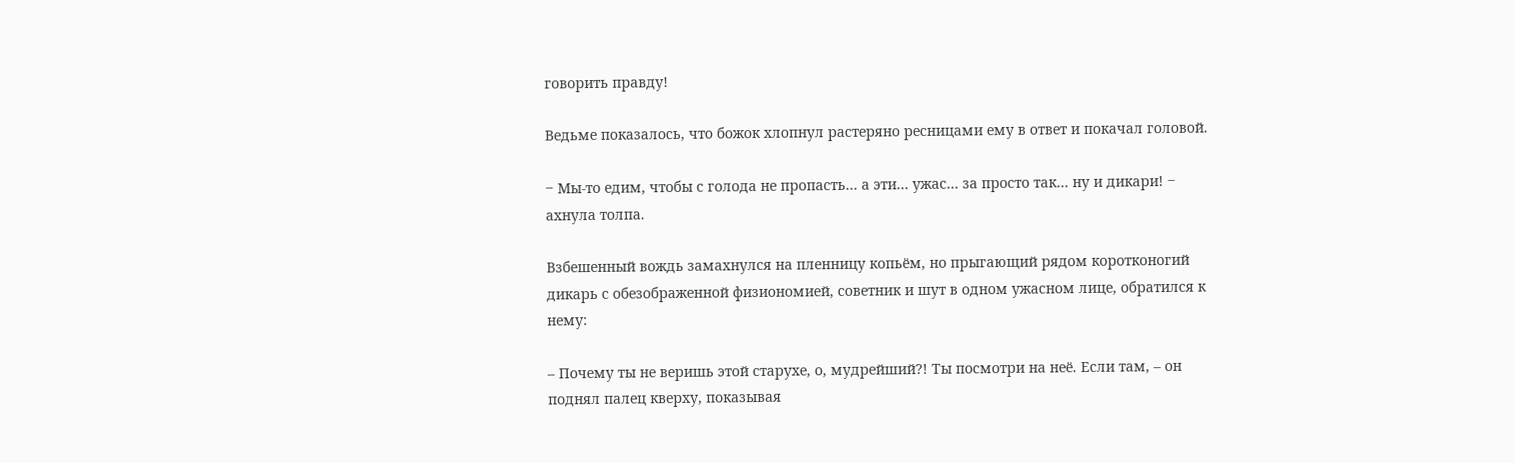говорить правду!

Ведьме показалось, что божок хлопнул растеряно ресницами ему в ответ и покачал головой.

‒ Мы-то едим, чтобы с голода не пропасть… а эти… ужас… за просто так… ну и дикари! ‒ ахнула толпа.

Взбешенный вождь замахнулся на пленницу копьём, но прыгающий рядом коротконогий дикарь с обезображенной физиономией, советник и шут в одном ужасном лице, обратился к нему:

– Почему ты не веришь этой старухе, о, мудрейший?! Ты посмотри на неё. Если там, – он поднял палец кверху, показывая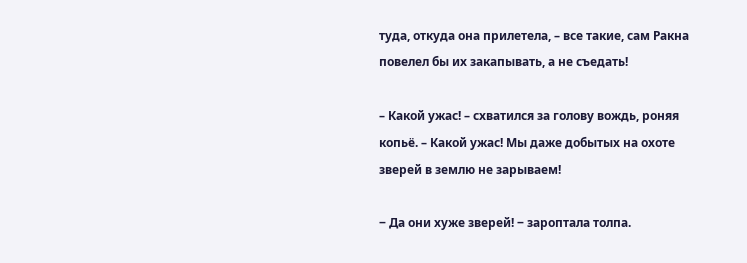туда, откуда она прилетела, – все такие, сам Ракна повелел бы их закапывать, а не съедать!

– Какой ужас! – схватился за голову вождь, роняя копьё. – Какой ужас! Мы даже добытых на охоте зверей в землю не зарываем!

‒ Да они хуже зверей! ‒ зароптала толпа.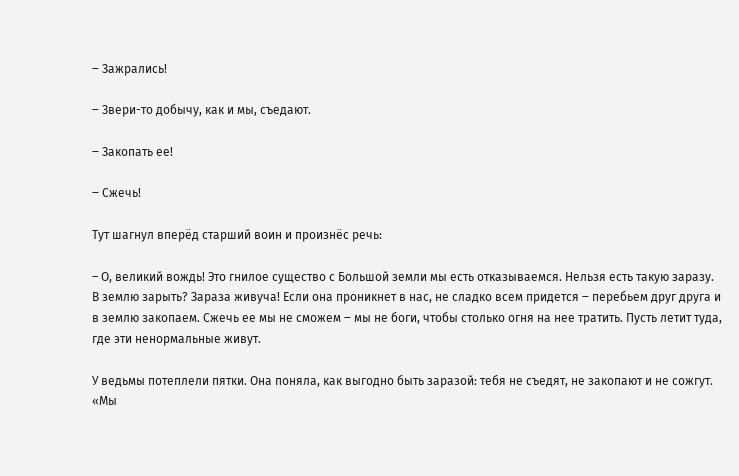‒ Зажрались!

‒ Звери-то добычу, как и мы, съедают.

‒ Закопать ее!

‒ Сжечь!

Тут шагнул вперёд старший воин и произнёс речь:

– О, великий вождь! Это гнилое существо с Большой земли мы есть отказываемся. Нельзя есть такую заразу. В землю зарыть? Зараза живуча! Если она проникнет в нас, не сладко всем придется ‒ перебьем друг друга и в землю закопаем. Сжечь ее мы не сможем ‒ мы не боги, чтобы столько огня на нее тратить. Пусть летит туда, где эти ненормальные живут.

У ведьмы потеплели пятки. Она поняла, как выгодно быть заразой: тебя не съедят, не закопают и не сожгут. «Мы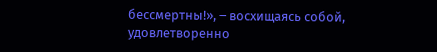бессмертны!», ‒ восхищаясь собой, удовлетворенно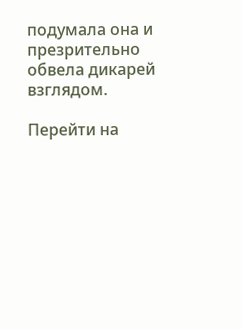подумала она и презрительно обвела дикарей взглядом.

Перейти на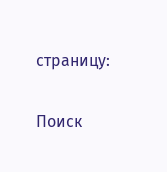страницу:

Поиск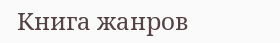Книга жанров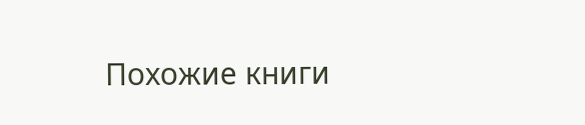Похожие книги